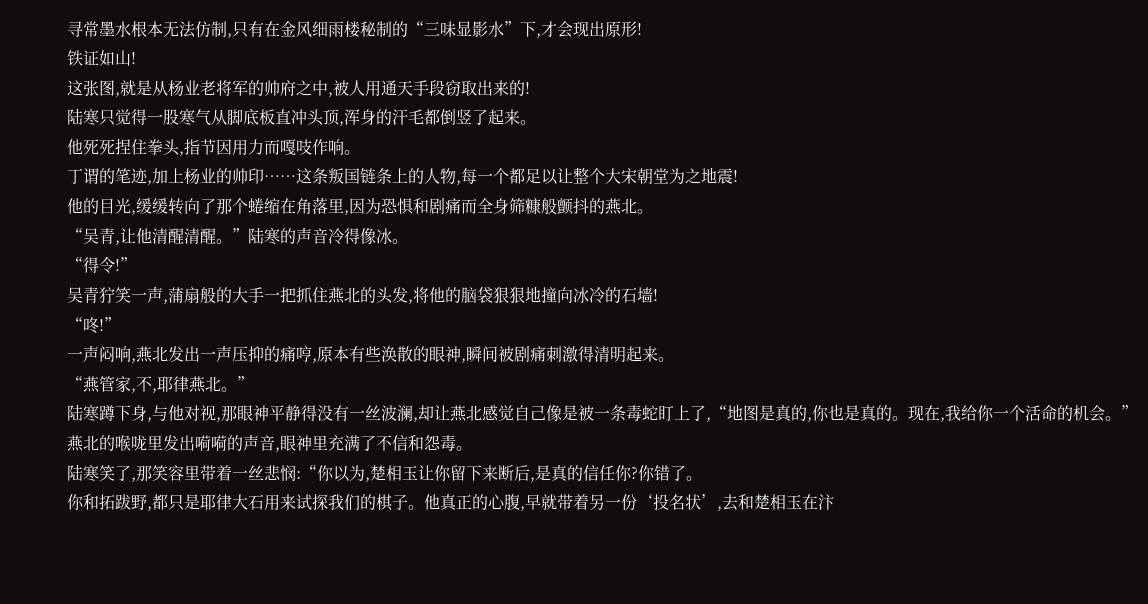寻常墨水根本无法仿制,只有在金风细雨楼秘制的“三味显影水”下,才会现出原形!
铁证如山!
这张图,就是从杨业老将军的帅府之中,被人用通天手段窃取出来的!
陆寒只觉得一股寒气从脚底板直冲头顶,浑身的汗毛都倒竖了起来。
他死死捏住拳头,指节因用力而嘎吱作响。
丁谓的笔迹,加上杨业的帅印……这条叛国链条上的人物,每一个都足以让整个大宋朝堂为之地震!
他的目光,缓缓转向了那个蜷缩在角落里,因为恐惧和剧痛而全身筛糠般颤抖的燕北。
“吴青,让他清醒清醒。”陆寒的声音冷得像冰。
“得令!”
吴青狞笑一声,蒲扇般的大手一把抓住燕北的头发,将他的脑袋狠狠地撞向冰冷的石墙!
“咚!”
一声闷响,燕北发出一声压抑的痛哼,原本有些涣散的眼神,瞬间被剧痛刺激得清明起来。
“燕管家,不,耶律燕北。”
陆寒蹲下身,与他对视,那眼神平静得没有一丝波澜,却让燕北感觉自己像是被一条毒蛇盯上了,“地图是真的,你也是真的。现在,我给你一个活命的机会。”
燕北的喉咙里发出嗬嗬的声音,眼神里充满了不信和怨毒。
陆寒笑了,那笑容里带着一丝悲悯:“你以为,楚相玉让你留下来断后,是真的信任你?你错了。
你和拓跋野,都只是耶律大石用来试探我们的棋子。他真正的心腹,早就带着另一份‘投名状’,去和楚相玉在汴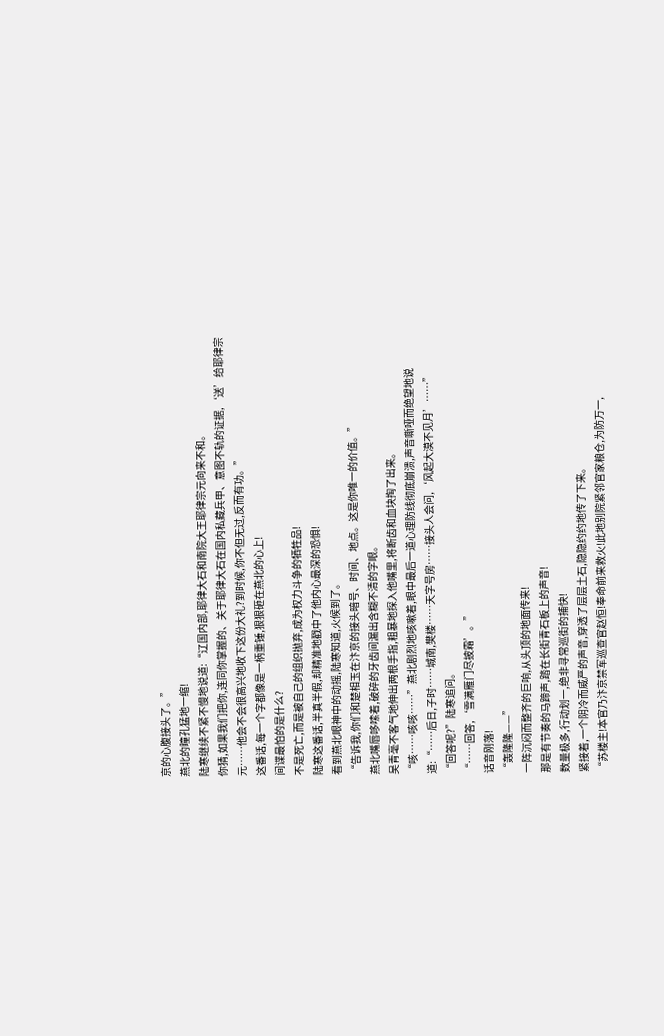京的心腹接头了。”
燕北的瞳孔猛地一缩!
陆寒继续不紧不慢地说道:“辽国内部,耶律大石和南院大王耶律宗元向来不和。
你猜,如果我们把你,连同你掌握的、关于耶律大石在国内私藏兵甲、意图不轨的证据,‘送’给耶律宗元……他会不会很高兴地收下这份大礼?到时候,你不但无过,反而有功。”
这番话,每一个字都像是一柄重锤,狠狠砸在燕北的心上!
间谍最怕的是什么?
不是死亡,而是被自己的组织抛弃,成为权力斗争的牺牲品!
陆寒这番话,半真半假,却精准地戳中了他内心最深的恐惧!
看到燕北眼神中的动摇,陆寒知道,火候到了。
“告诉我,你们和楚相玉在汴京的接头暗号、时间、地点。这是你唯一的价值。”
燕北嘴唇哆嗦着,破碎的牙齿间漏出含糊不清的字眼。
吴青毫不客气地伸出两根手指,粗暴地探入他嘴里,将断齿和血块掏了出来。
“咳……咳咳……”燕北剧烈地咳嗽着,眼中最后一道心理防线彻底崩溃,声音嘶哑而绝望地说道:“……后日,子时……城南,樊楼……天字号房……接头人会问,‘风起大漠不见月’……”
“回答呢?”陆寒追问。
“……回答,‘雪满雁门尽披霜’。”
话音刚落!
“轰隆隆——”
一阵沉闷而整齐的巨响,从头顶的地面传来!
那是有节奏的马蹄声,踏在长街青石板上的声音!
数量极多,行动划一,绝非寻常巡街的捕快!
紧接着,一个阴冷而威严的声音,穿透了层层土石,隐隐约约地传了下来。
“苏楼主!本官乃汴京禁军巡查官赵恒!奉命前来救火!此地别院紧邻官家粮仓,为防万一,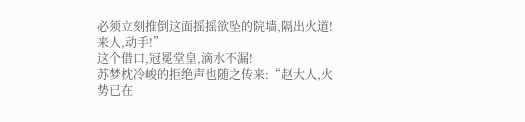必须立刻推倒这面摇摇欲坠的院墙,隔出火道!来人,动手!”
这个借口,冠冕堂皇,滴水不漏!
苏梦枕冷峻的拒绝声也随之传来:“赵大人,火势已在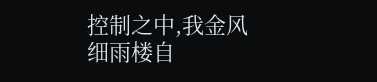控制之中,我金风细雨楼自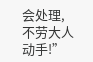会处理,不劳大人动手!”